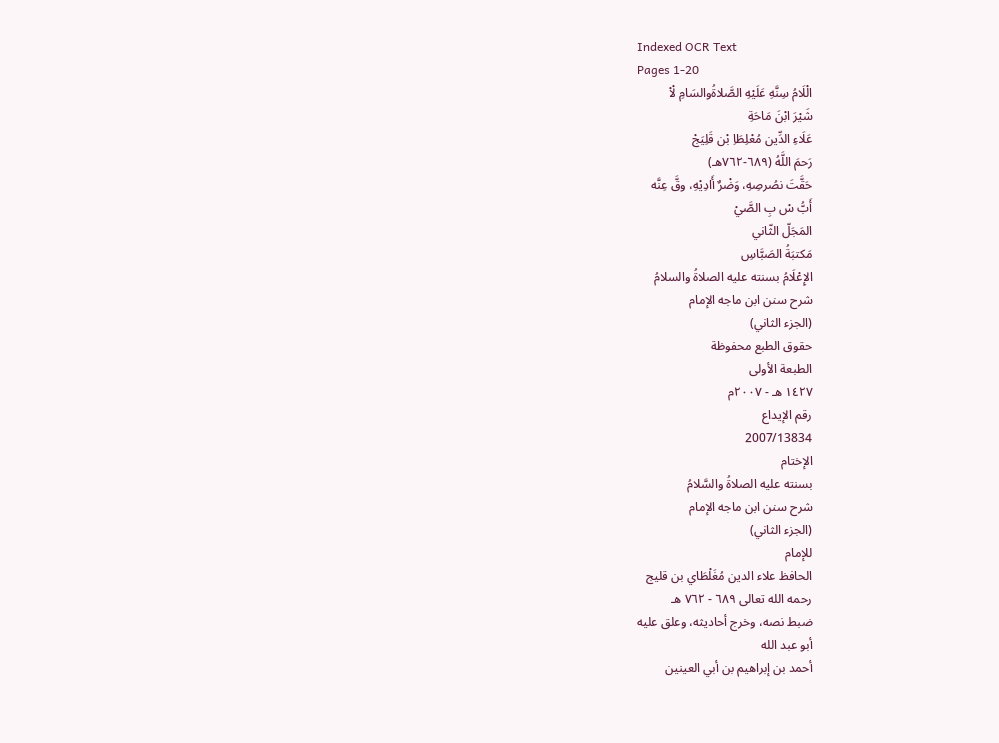Indexed OCR Text
Pages 1-20
الْلَامُ سِنَّهِ عَلَيْهِ الصَّلاةُوالسَامِ لْاْ
شَيْرَ ابْنَ مَاحَةِ
عَلَاءِ الدِّين مُعْلِطَاِ بْن قَلِيَجْ
رَحمَ اللَّهُ (٦٨٩-٧٦٢هـ)
حَقَّتَ نصُرصِهِ، وَضْرٌ أَادِيْهِ، وقَّ عِنَّه
أَبُّ سْ بِ الصَّيْ
المَجَلّ الثّاني
مَكتبَةُ الصَبَّاسِ
الإِعْلَامُ بسنته عليه الصلاةُ والسلامُ
شرح سنن ابن ماجه الإمام
(الجزء الثاني)
حقوق الطبع محفوظة
الطبعة الأولى
١٤٢٧ هـ - ٢٠٠٧م
رقم الإيداع
2007/13834
الإختام
بسنته عليه الصلاةُ والسَّلامُ
شرح سنن ابن ماجه الإمام
(الجزء الثاني)
للإمام
الحافظ علاء الدين مُغَلْطَاي بن قليج
رحمه الله تعالى ٦٨٩ - ٧٦٢ هـ
ضبط نصه، وخرج أحاديثه، وعلق عليه
أبو عبد الله
أحمد بن إبراهيم بن أبي العينين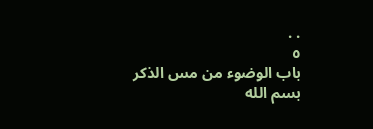. .
٥
باب الوضوء من مس الذكر
بسم الله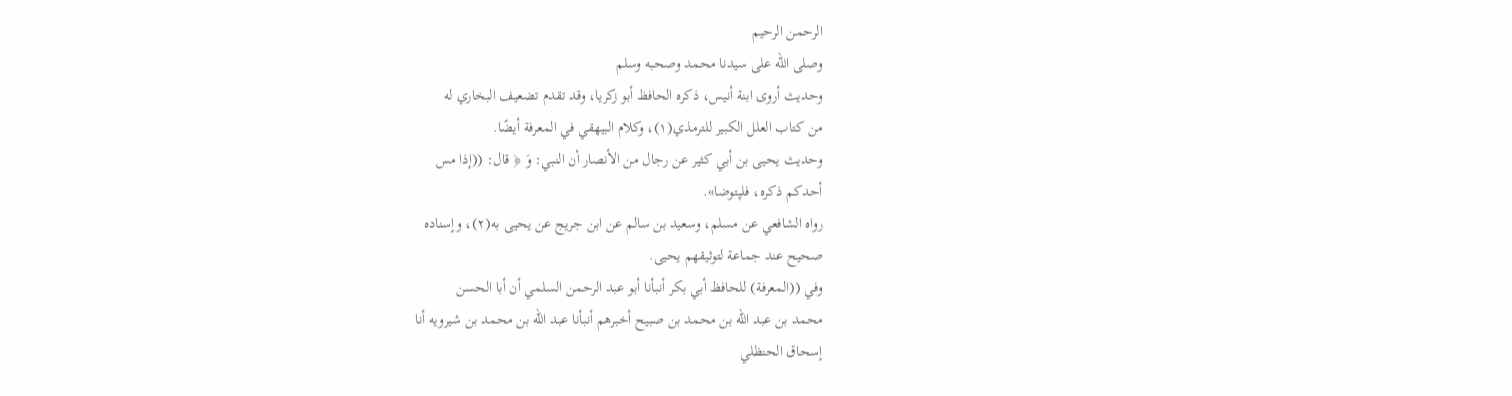الرحمن الرحيم
وصلى الله على سيدنا محمد وصحبه وسلم
وحديث أروى ابنة أنيس، ذكره الحافظ أبو زكريا، وقد تقدم تضعيف البخاري له
من كتاب العلل الكبير للترمذي(١)، وكلام البيهقي في المعرفة أيضًا.
وحديث يحيى بن أبي كثير عن رجال من الأنصار أن النبي: وَ ﴿ قال: ((إذا مس
أحدکم ذكره، فلپتوضا».
رواه الشافعي عن مسلم، وسعيد بن سالم عن ابن جريج عن يحيى به(٢)، وإسناده
صحیح عند جماعة لتوثيقھم یحیی.
وفي ((المعرفة) للحافظ أبي بكر أنبأنا أبو عبد الرحمن السلمي أن أبا الحسن
محمد بن عبد الله بن محمد بن صبيح أخبرهم أنبأنا عبد الله بن محمد بن شيرويه أنا
إسحاق الحنظلي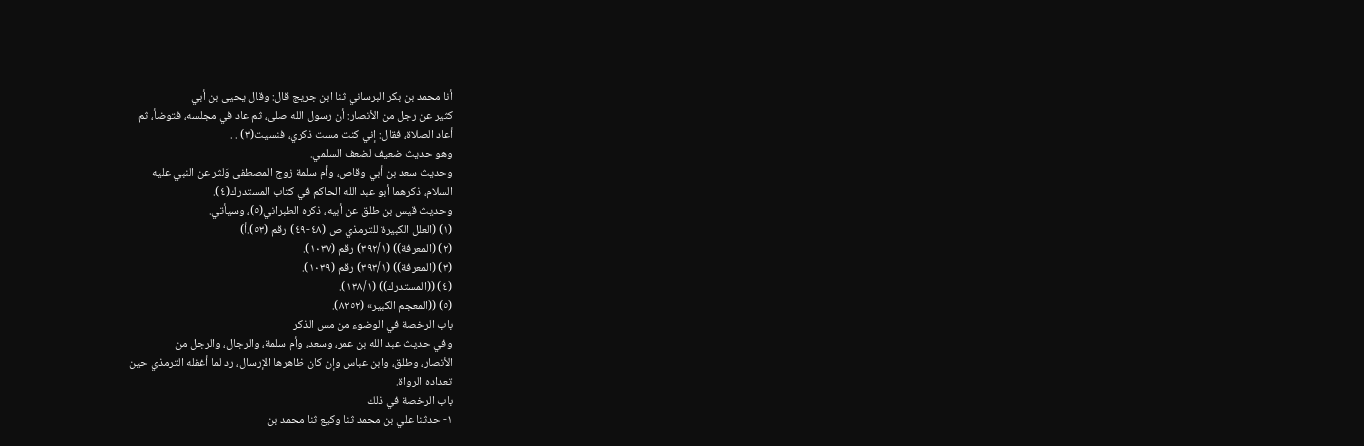أنا محمد بن بكر البرساني ثنا ابن جريج قال: وقال يحيى بن أبي
كثير عن رجل من الأنصار: أن رسول الله صلى، ثم عاد في مجلسه، فتوضأ، ثم
أعاد الصلاة، فقال: إني كنت مست ذكري، فنسيت(٣) . .
وهو حديث ضعيف لضعف السلمي.
وحديث سعد بن أبي وقاص، وأم سلمة زوج المصطفى وَلثر عن النبي عليه
السلام، ذكرهما أبو عبد الله الحاكم في كتاب المستدرك(٤).
وحديث قيس بن طلق عن أبيه، ذكره الطبراني(٥)، وسيأتي.
(١) (العلل الكبيرة للترمذي ص (٤٨-٤٩) رقم (٥٣).أ)
(٢) (المعرفة)) (٣٩٢/١) رقم (١٠٣٧).
(٣) (المعرفة)) (٣٩٣/١) رقم (١٠٣٩).
(٤) ((المستدرك)) (١٣٨/١).
(٥) ((المعجم الكبير» (٨٢٥٢).
باب الرخصة في الوضوء من مس الذكر
وفي حديث عبد الله بن عمر، وسعد، وأم سلمة، والرجال، والرجل من
الأنصار، وطلق، وابن عباس وإن كان ظاهرها الإرسال، رد لما أغفله الترمذي حين
تعداده الرواة.
باب الرخصة في ذلك
١- حدثنا علي بن محمد ثنا وكيع ثنا محمد بن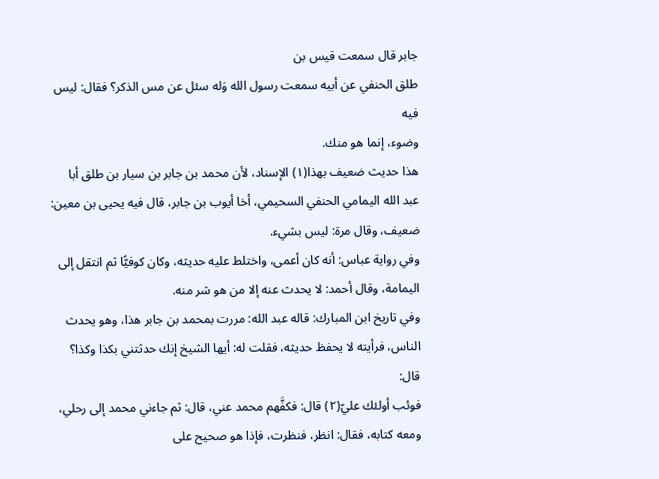جابر قال سمعت قيس بن
طلق الحنفي عن أبيه سمعت رسول الله وَله سئل عن مس الذكر؟ فقال: ليس فيه
وضوء، إنما هو منك.
هذا حديث ضعيف بهذا(١) الإسناد، لأن محمد بن جابر بن سيار بن طلق أبا
عبد الله اليمامي الحنفي السحيمي، أخا أيوب بن جابر، قال فيه يحيى بن معين:
ضعيف، وقال مرة: ليس بشيء.
وفي رواية عباس: أنه كان أعمى، واختلط عليه حديثه، وكان كوفيًّا ثم انتقل إلى
اليمامة، وقال أحمد: لا يحدث عنه إلا من هو شر منه.
وفي تاريخ ابن المبارك: قاله عبد الله: مررت بمحمد بن جابر هذا، وهو يحدث
الناس، فرأيته لا يحفظ حديثه، فقلت له: أيها الشيخ إنك حدثتني بكذا وكذا؟ قال:
فوئب أولئك عليّ(٢) قال: فكفَّهم محمد عني، قال: ثم جاءني محمد إلى رحلي،
ومعه كتابه، فقال: انظر، فنظرت، فإذا هو صحيح على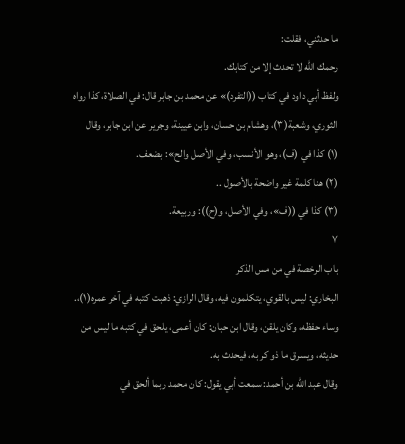ما حدثني، فقلت:
رحمك الله لا تحدث إلا من كتابك.
ولفظ أبي داود في كتاب ((التفرد)» عن محمد بن جابر قال: في الصلاة، كذا رواه
الثوري، وشعبة(٣)، وهشام بن حسان، وابن عيينة، وجرير عن ابن جابر، وقال
(١) كذا في (ف)، وهو الأنسب، وفي الأصل والح»: بضعف.
(٢) هنا كلمة غير واضحة بالأصول ..
(٣) كذا في ((ف»، وفي الأصل، و(ح)): وربيعة.
٧
باب الرخصة في من مس الذكر
البخاري: ليس بالقوي، يتكلمون فيه، وقال الرازي: ذهبت كتبه في آخر عمره(١)،.
وساء حفظه، وكان يلقن، وقال ابن حبان: كان أعمى، يلحق في كتبه ما ليس من
حديثه، ويسرق ما ذو کر به، فيحدث به.
وقال عبد الله بن أحمد: سمعت أبي يقول: كان محمد ربما ألحق في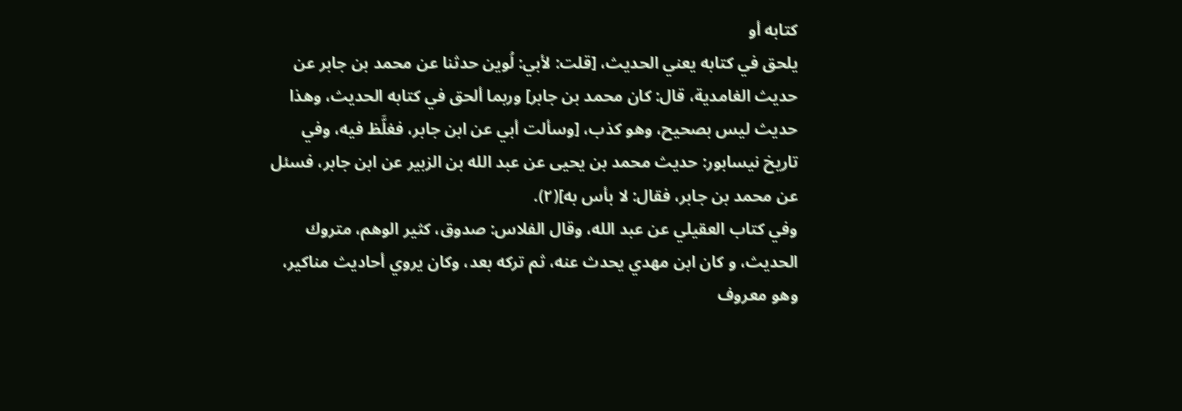كتابه أو
يلحق في كتابه يعني الحديث، [قلت: لأبي: لُوين حدثنا عن محمد بن جابر عن
حديث الغامدية، قال: كان محمد بن جابر] وربما ألحق في كتابه الحديث، وهذا
حديث ليس بصحيح، وهو كذب، [وسألت أبي عن ابن جابر، فغلَّظ فيه، وفي
تاريخ نيسابور: حديث محمد بن يحيى عن عبد الله بن الزبير عن ابن جابر، فسئل
عن محمد بن جابر، فقال: لا بأس به](٢).
وفي كتاب العقيلي عن عبد الله، وقال الفلاس: صدوق، كثير الوهم، متروك
الحدیث، و کان ابن مهدي یحدث عنه، ثم تركه بعد، وكان يروي أحاديث مناكير،
وهو معروف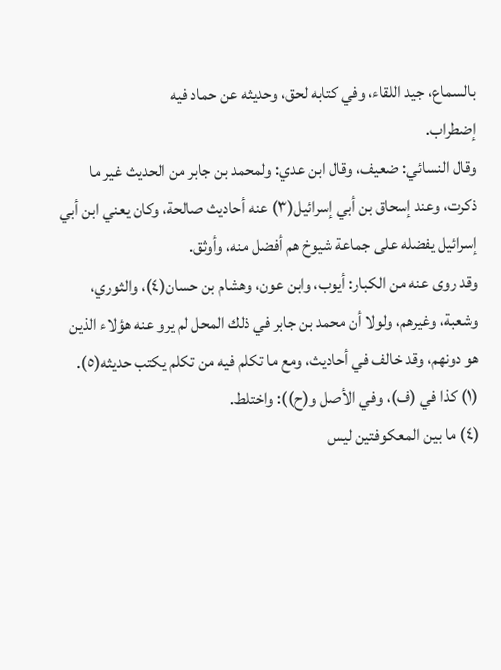بالسماع، جيد اللقاء، وفي كتابه لحق، وحديثه عن حماد فيه
إضطراب.
وقال النسائي: ضعيف، وقال ابن عدي: ولمحمد بن جابر من الحديث غير ما
ذكرت، وعند إسحاق بن أبي إسرائيل(٣) عنه أحاديث صالحة، وكان يعني ابن أبي
إسرائيل يفضله على جماعة شيوخ هم أفضل منه، وأوثق.
وقد روى عنه من الكبار: أيوب، وابن عون، وهشام بن حسان(٤)، والثوري،
وشعبة، وغيرهم، ولولا أن محمد بن جابر في ذلك المحل لم يرو عنه هؤلاء الذين
هو دونهم، وقد خالف في أحاديث، ومع ما تكلم فيه من تكلم يكتب حديثه(٥).
(١) كذا في (ف)، وفي الأصل و(ح)): واختلط.
(٤) ما بين المعكوفتين ليس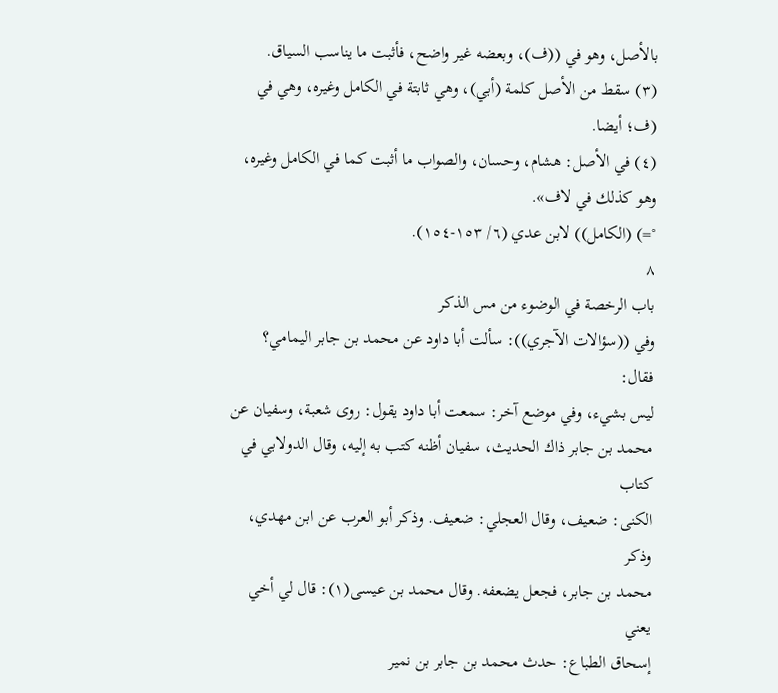بالأصل، وهو في ((ف)، وبعضه غير واضح، فأثبت ما يناسب السياق.
(٣) سقط من الأصل كلمة (أبي)، وهي ثابتة في الكامل وغيره، وهي في (ف؛ أيضا.
(٤) في الأصل: هشام، وحسان، والصواب ما أثبت كما في الكامل وغيره، وهو كذلك في لاف».
°=) (الكامل)) لابن عدي (٦/ ١٥٣-١٥٤).
٨
باب الرخصة في الوضوء من مس الذكر
وفي ((سؤالات الآجري)): سألت أبا داود عن محمد بن جابر اليمامي؟ فقال:
ليس بشيء، وفي موضع آخر: سمعت أبا داود يقول: روى شعبة، وسفيان عن
محمد بن جابر ذاك الحديث، سفيان أظنه كتب به إليه، وقال الدولابي في كتاب
الكنى: ضعيف، وقال العجلي: ضعيف. وذكر أبو العرب عن ابن مهدي، وذكر
محمد بن جابر، فجعل يضعفه. وقال محمد بن عيسى(١): قال لي أخي يعني
إسحاق الطباع: حدث محمد بن جابر بن نمير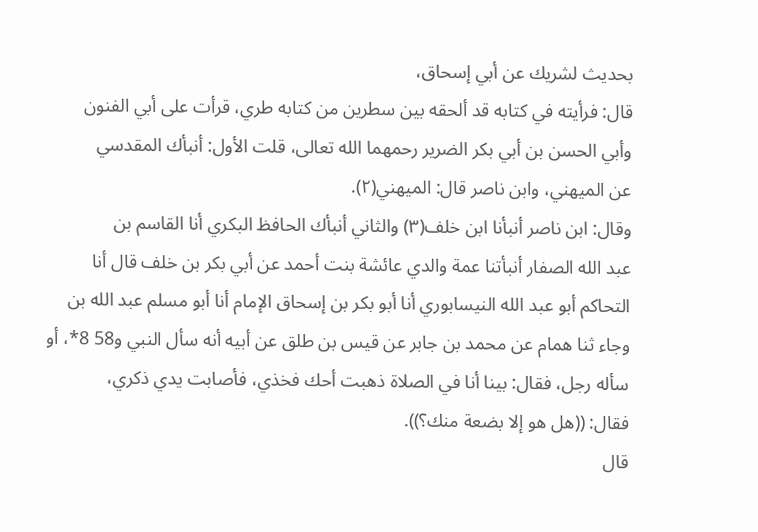بحديث لشريك عن أبي إسحاق،
قال: فرأيته في كتابه قد ألحقه بين سطرين من كتابه طري، قرأت على أبي الفنون
وأبي الحسن بن أبي بكر الضرير رحمهما الله تعالى، قلت الأول: أنبأك المقدسي
عن الميهني، وابن ناصر قال: الميهني(٢).
وقال: ابن ناصر أنبأنا ابن خلف(٣) والثاني أنبأك الحافظ البكري أنا القاسم بن
عبد الله الصفار أنبأتنا عمة والدي عائشة بنت أحمد عن أبي بكر بن خلف قال أنا
التحاكم أبو عبد الله النيسابوري أنا أبو بكر بن إسحاق الإمام أنا أبو مسلم عبد الله بن
وجاء ثنا همام عن محمد بن جابر عن قيس بن طلق عن أبيه أنه سأل النبي و58 8*، أو
سأله رجل، فقال: بينا أنا في الصلاة ذهبت أحك فخذي، فأصابت يدي ذكري،
فقال: ((هل هو إلا بضعة منك؟)).
قال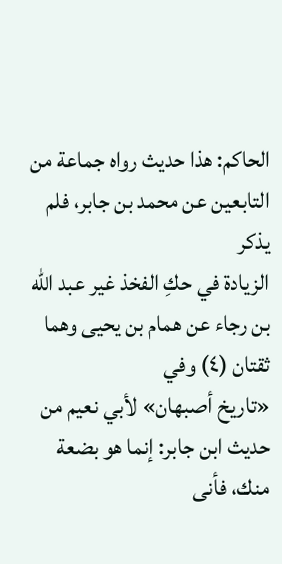الحاكم: هذا حديث رواه جماعة من التابعين عن محمد بن جابر، فلم يذكر
الزيادة في حكِ الفخذ غير عبد الله بن رجاء عن همام بن يحيى وهما ثقتان (٤) وفي
«تاريخ أصبهان» لأبي نعيم من حديث ابن جابر: إنما هو بضعة منك، فأنى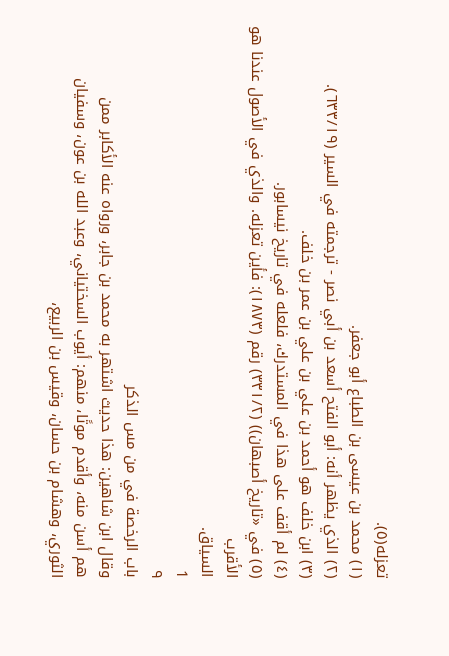تعزله(٥).
(١) محمد بن عيسى بن الطباع أبو جعفر.
(٢) الذي يظهر أنه: أبو الفتح أسعد بن أبي نصر - ترجمته في السير (٦٣٣/١٩).
(٣) ابن خلف هو أحمد بن علي بن علي بن عمر بن خلف.
(٤) لم أقف على هذا في المستدرك، فلعله في تاريخ نيسابور.
(٥) في «تاريخ أصبهان)) (٣٣١/٢) رقم (١٨٧٣): فأين تعزله. والذي في الأصول عندنا هو الأقرب
السياق.
1
٩
باب الرخصة في من مس الذكر
وقال ابن شاهين: هذا حديث اشتهر به محمد بن جابر، ورواه عنه الأكابر ممن
هم أسن منه، وأقدم موتًا، منهم: أيوب السختياني، وعبد الله بن عون، وسفيان
الثوري، وهشام بن حسان، وقيس بن الربيع،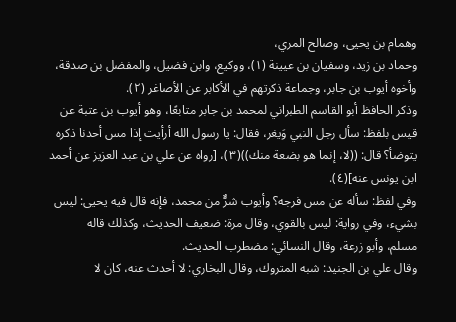وهمام بن يحيى، وصالح المري،
وحماد بن زيد، وسفيان بن عيينة (١)، ووكيع، وابن فضيل، والمفضل بن صدقة،
وأخوه أيوب بن جابر، وجماعة ذكرتهم في الأكابر عن الأصاغر (٢).
وذكر الحافظ أبو القاسم الطبراني لمحمد بن جابر متابعًا، وهو أيوب بن عتبة عن
قيس بلفظ: سأل رجل النبي وَيغر، فقال: يا رسول الله أرأيت إذا مس أحدنا ذكره
يتوضأ؟ قال: ((لا، إنما هو بضعة منك))(٣)، [رواه عن علي بن عبد العزيز عن أحمد
ابن يونس عنه](٤).
وفي لفظ: سأله عن مس فرجه؟ وأیوب شرٌّ من محمد، فإنه قال فیه یحیی: ليس
بشيء، وفي رواية: ليس بالقوي، وقال مرة: ضعيف الحديث، وكذلك قاله
مسلم، وأبو زرعة، وقال النسائي: مضطرب الحديث.
وقال علي بن الجنيد: شبه المتروك، وقال البخاري: لا أحدث عنه، كان لا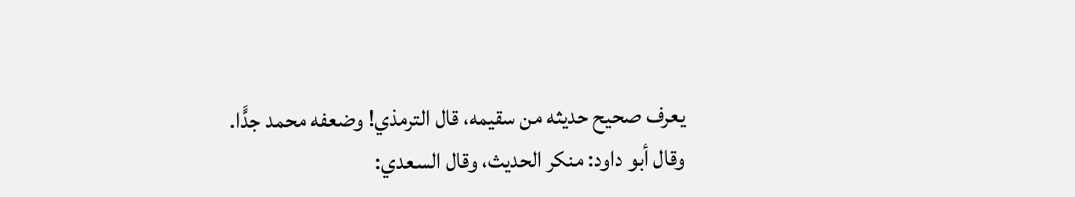يعرف صحيح حديثه من سقيمه، قال الترمذي! وضعفه محمد جدًّا.
وقال أبو داود: منكر الحديث، وقال السعدي: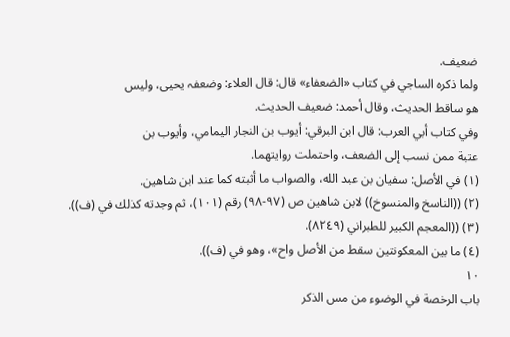ضعيف.
ولما ذكره الساجي في كتاب «الضعفاء» قال: قال العلاء: وضعفہ یحیی، وليس
هو ساقط الحديث، وقال أحمد: ضعيف الحديث.
وفي كتاب أبي العرب: قال ابن البرقي: أيوب بن النجار اليمامي، وأيوب بن
عتبة ممن نسب إلى الضعف، واحتملت روایتهما.
(١) في الأصل: سفيان بن عبد الله، والصواب ما أثبته كما عند ابن شاهين.
(٢) ((الناسخ والمنسوخ)) لابن شاهين ص (٩٧-٩٨) رقم (١٠١)، ثم وجدته كذلك في (ف)).
(٣) ((المعجم الكبير للطبراني (٨٢٤٩).
(٤) ما بين المعكونتين سقط من الأصل واح»، وهو في (ف)).
١٠
باب الرخصة في الوضوء من مس الذكر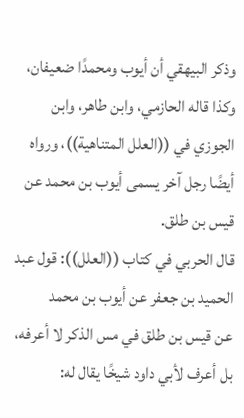وذكر البيهقي أن أيوب ومحمدًا ضعيفان، وكذا قاله الحازمي، وابن طاهر، وابن
الجوزي في ((العلل المتناهية))، ورواه أيضًا رجل آخر يسمى أيوب بن محمد عن
قیس بن طلق.
قال الحربي في كتاب ((العلل)): قول عبد الحميد بن جعفر عن أيوب بن محمد
عن قيس بن طلق في مس الذكر لا أعرفه، بل أعرف لأبي داود شيخًا يقال له: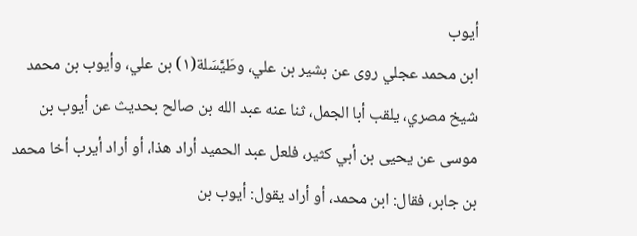أيوب
ابن محمد عجلي روى عن بشير بن علي، وطَيَّسَلة(١) بن علي، وأيوب بن محمد
شيخ مصري، يلقب أبا الجمل، ثنا عنه عبد الله بن صالح بحديث عن أيوب بن
موسى عن يحيى بن أبي كثير، فلعل عبد الحميد أراد هذا، أو أراد أيرب أخا محمد
بن جابر، فقال: ابن محمد، أو أراد يقول: أيوب بن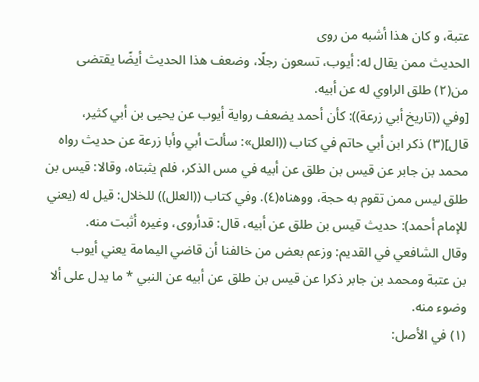عتبة، و کان هذا أشبه من روی
الحديث ممن يقال له: أيوب، تسعون رجلًا، وضعف هذا الحديث أيضًا يقتضى
من(٢) طلق الراوي له عن أبيه.
[وفي ((تاريخ أبي زرعة)): كأن أحمد يضعف رواية أيوب عن يحيى بن أبي كثير،
قال](٣) ذكر ابن أبي حاتم في كتاب ((العلل»: سألت أبي وأبا زرعة عن حديث رواه
محمد بن جابر عن قيس بن طلق عن أبيه في مس الذكر، فلم يثبتاه، وقالا: قيس بن
طلق ليس ممن تقوم به حجة، ووهناه(٤). وفي كتاب ((العلل)) للخلال: قيل له (يعني
للإمام أحمد): حديث قيس بن طلق عن أبيه، قال: قدأروى، وغيره أثبت منه.
وقال الشافعي في القديم: وزعم بعض من خالفنا أن قاضي اليمامة يعني أيوب
بن عتبة ومحمد بن جابر ذكرا عن قيس بن طلق عن أبيه عن النبي * ما يدل على ألا
وضوء منه.
(١) في الأصل: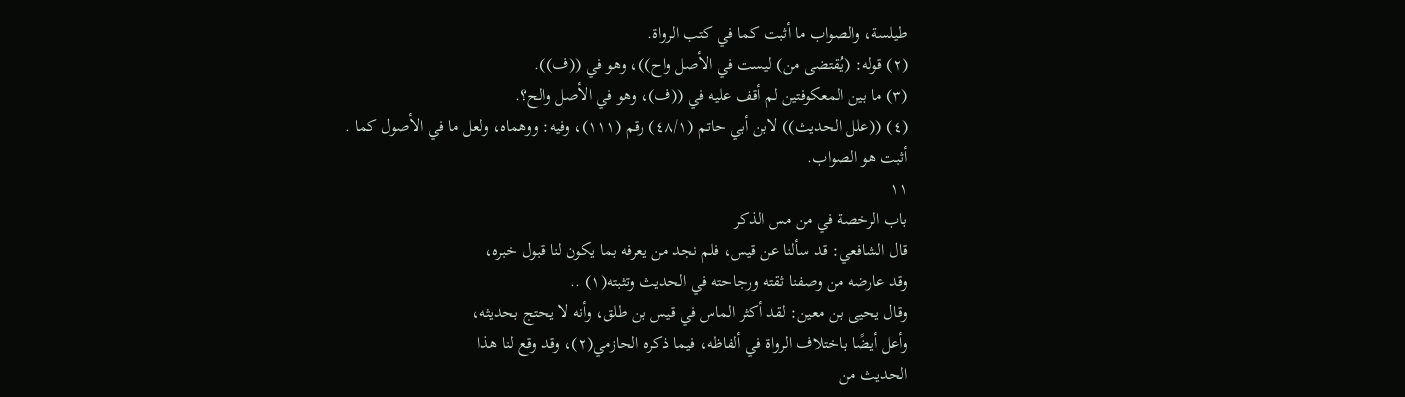طيلسة، والصواب ما أثبت كما في كتب الرواة.
(٢) قوله: (يُقتضى من) ليست في الأصل واح))، وهو في ((ف)).
(٣) ما بين المعكوفتين لم أقف عليه في ((ف)، وهو في الأصل والح؟.
(٤) ((علل الحديث)) لابن أبي حاتم (٤٨/١) رقم (١١١)، وفيه: ووهماه، ولعل ما في الأصول كما .
أثبت هو الصواب.
١١
باب الرخصة في من مس الذكر
قال الشافعي: قد سألنا عن قيس، فلم نجد من يعرفه بما يكون لنا قبول خبره،
وقد عارضه من وصفنا ثقته ورجاحته في الحديث وتثبته(١) ..
وقال يحيى بن معين: لقد أكثر الماس في قيس بن طلق، وأنه لا يحتج بحديثه،
وأعل أيضًا باختلاف الرواة في ألفاظه، فيما ذكره الحازمي(٢)، وقد وقع لنا هذا
الحديث من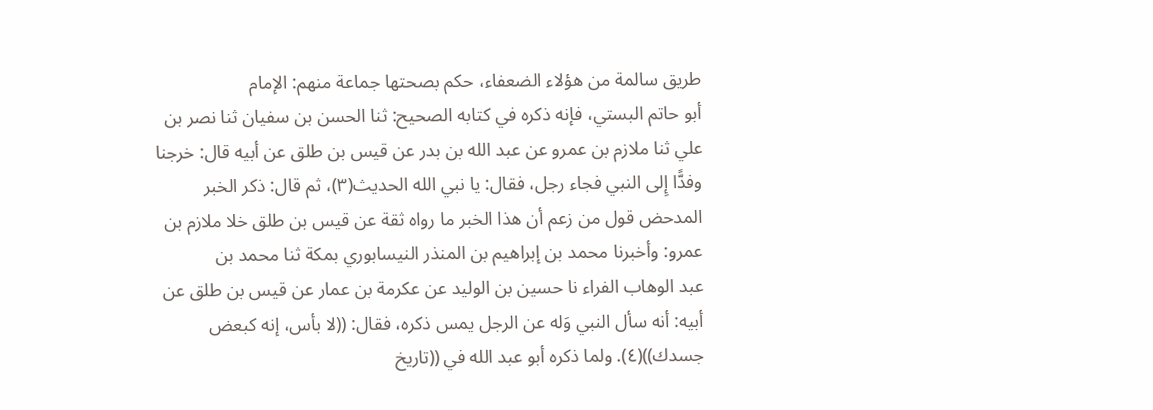طريق سالمة من هؤلاء الضعفاء، حكم بصحتها جماعة منهم: الإمام
أبو حاتم البستي، فإنه ذكره في كتابه الصحيح: ثنا الحسن بن سفيان ثنا نصر بن
علي ثنا ملازم بن عمرو عن عبد الله بن بدر عن قيس بن طلق عن أبيه قال: خرجنا
وفدًّا إِلى النبي فجاء رجل، فقال: يا نبي الله الحديث(٣)، ثم قال: ذكر الخبر
المدحض قول من زعم أن هذا الخبر ما رواه ثقة عن قيس بن طلق خلا ملازم بن
عمرو: وأخبرنا محمد بن إبراهيم بن المنذر النيسابوري بمكة ثنا محمد بن
عبد الوهاب الفراء نا حسين بن الوليد عن عكرمة بن عمار عن قيس بن طلق عن
أبيه: أنه سأل النبي وَله عن الرجل يمس ذكره، فقال: ((لا بأس، إنه كبعض
جسدك))(٤). ولما ذكره أبو عبد الله في ((تاريخ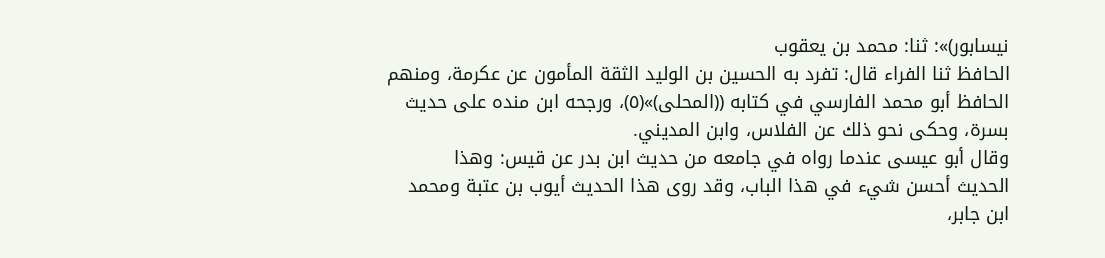نيسابور)»: ثنا: محمد بن يعقوب
الحافظ ثنا الفراء قال: تفرد به الحسين بن الوليد الثقة المأمون عن عكرمة، ومنهم
الحافظ أبو محمد الفارسي في كتابه ((المحلى)»(٥)، ورجحه ابن منده على حديث
بسرة، وحكى نحو ذلك عن الفلاس، وابن المديني.
وقال أبو عيسى عندما رواه في جامعه من حديث ابن بدر عن قيس: وهذا
الحديث أحسن شيء في هذا الباب، وقد روى هذا الحديث أيوب بن عتبة ومحمد
ابن جابر،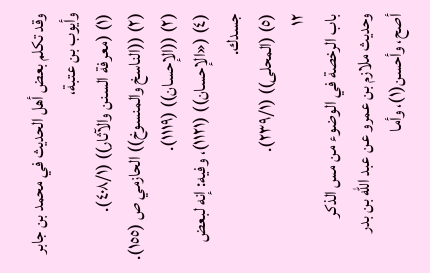وقد تكلم بعض أهل الحديث في محمد بن جابر وأيوب بن عتبة،
(١) (معرفة السنن والآثار)) (٤٠٨/١).
(٢) ((الناسخ والمنسوخ)) الحازمي ص (١٥٥).
(٢) ((الإحسان)) (١١١٩).
(٤) («الإحسان)) (١١٢١)، وفيه: إنه لبعض جسدك.
(٥) (المحلى)) (٢٣٩/١).
١٢
باب الرخصة في الوضوء من مس الذكر
وحديث ملازم بن عمرو عن عبد الله بن بدر أصح، وأحسن(١)، وأما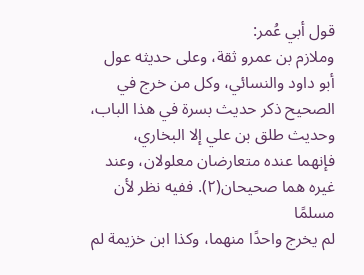قول أبي عُمر:
وملازم بن عمرو ثقة، وعلى حديثه عول أبو داود والنسائي، وكل من خرج في
الصحيح ذكر حديث بسرة في هذا الباب، وحديث طلق بن علي إلا البخاري،
فإنهما عنده متعارضان معلولان، وعند غيره هما صحيحان(٢). ففيه نظر لأن مسلمًا
لم يخرج واحدًا منهما، وكذا ابن خزيمة لم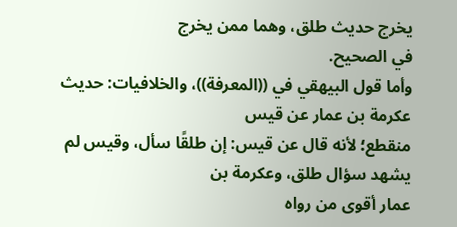يخرج حديث طلق، وهما ممن يخرج
في الصحيح.
وأما قول البيهقي في ((المعرفة))، والخلافيات: حديث عكرمة بن عمار عن قيس
منقطع؛ لأنه قال عن قيس: إن طلقًا سأل، وقيس لم يشهد سؤال طلق، وعكرمة بن
عمار أقوى من رواه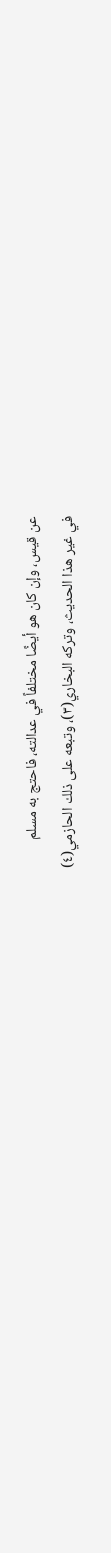عن قيس، وإن كان هو أيضًا مختلفاً في عدالته، فاحتج به مسلم
في غير هذا الحديث، وتركه البخاري(٣)، وتبعه على ذلك الحازمي(٤)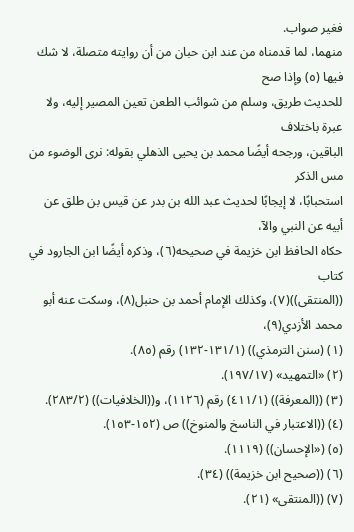فغير صواب.
منهما، لما قدمناه من عند ابن حبان من أن روايته متصلة، لا شك فيها (٥) وإذا صح
للحديث طريق، وسلم من شوائب الطعن تعين المصير إليه، ولا عبرة باختلاف
الباقين، ورجحه أيضًا محمد بن يحيى الذهلي بقوله: نرى الوضوء من مس الذكر
استحبابًا، لا إيجابًا لحديث عبد الله بن بدر عن قيس بن طلق عن أبيه عن النبي والآ،
حكاه الحافظ ابن خزيمة في صحيحه(٦)، وذكره أيضًا ابن الجارود في كتاب
((المنتقى))(٧)، وكذلك الإمام أحمد بن حنبل(٨)، وسكت عنه أبو محمد الأزدي(٩)،
(١) (سنن الترمذي)) (١٣١/١-١٣٢) رقم (٨٥).
(٢) «التمهيد» (١٩٧/١٧).
(٣) ((المعرفة)) (٤١١/١) رقم (١١٢٦)، و((الخلافيات)) (٢٨٣/٢).
(٤) ((الاعتبار في الناسخ والمنوخ)) ص (١٥٢-١٥٣).
(٥) («الإحسان)) (١١١٩).
(٦) ((صحيح ابن خزيمة)) (٣٤).
(٧) ((المنتقى» (٢١).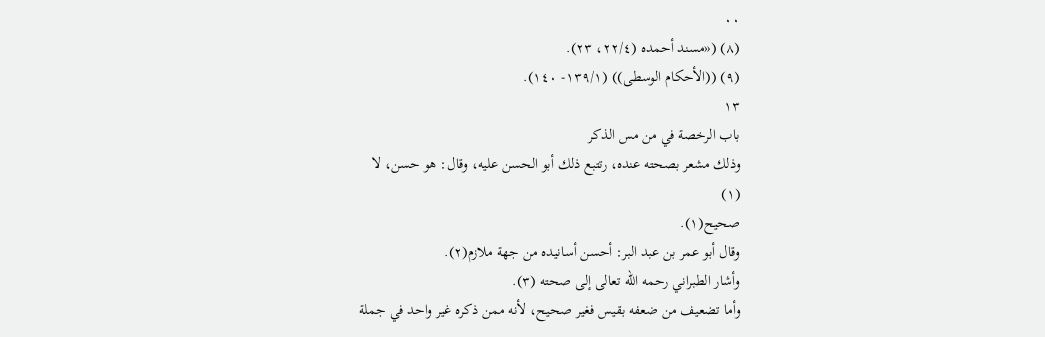٠٠
(٨) («مسند أحمده (٢٢/٤، ٢٣).
(٩) ((الأحكام الوسطى)) (١٣٩/١- ١٤٠).
١٣
باب الرخصة في من مس الذكر
وذلك مشعر بصحته عنده، رتتبع ذلك أبو الحسن عليه، وقال: هو حسن، لا
(١)
صحيح(١).
وقال أبو عمر بن عبد البر: أحسن أسانيده من جهة ملازم(٢).
وأشار الطبراني رحمه الله تعالى إلى صحته (٣).
وأما تضعيف من ضعفه بقيس فغير صحيح، لأنه ممن ذكره غير واحد في جملة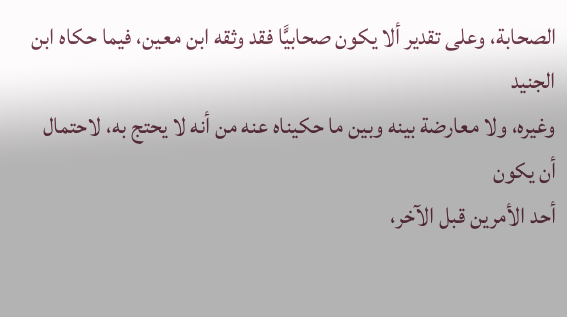الصحابة، وعلى تقدير ألا يكون صحابيًّا فقد وثقه ابن معين، فيما حكاه ابن الجنيد
وغيره، ولا معارضة بينه وبين ما حكيناه عنه من أنه لا يحتج به، لاحتمال أن يكون
أحد الأمرين قبل الآخر،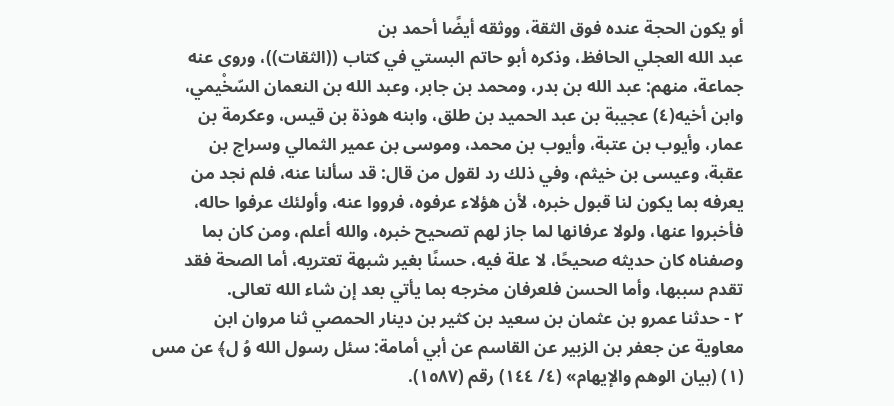أو يكون الحجة عنده فوق الثقة، ووثقه أيضًا أحمد بن
عبد الله العجلي الحافظ، وذكره أبو حاتم البستي في كتاب ((الثقات))، وروى عنه
جماعة، منهم: عبد الله بن بدر، ومحمد بن جابر، وعبد الله بن النعمان السّخْيمي،
وابن أخيه(٤) عجيبة بن عبد الحميد بن طلق، وابنه هوذة بن قيس، وعكرمة بن
عمار، وأيوب بن عتبة، وأيوب بن محمد، وموسى بن عمير الثمالي وسراج بن
عقبة، وعيسى بن خيثم، وفي ذلك رد لقول من قال: قد سألنا عنه، فلم نجد من
يعرفه بما يكون لنا قبول خبره، لأن هؤلاء عرفوه، فرووا عنه، وأولئك عرفوا حاله،
فأخبروا عنها، ولولا عرفانها لما جاز لهم تصحيح خبره، والله أعلم، ومن كان بما
وصفناه كان حديثه صحيحًا، لا علة فيه، حسنًا بغير شبهة تعتريه، أما الصحة فقد
تقدم سببها، وأما الحسن فلعرفان مخرجه بما يأتي بعد إن شاء الله تعالى.
٢ - حدثنا عمرو بن عثمان بن سعيد بن كثير بن دينار الحمصي ثنا مروان ابن
معاوية عن جعفر بن الزبير عن القاسم عن أبي أمامة: سئل رسول الله وُ ل﴾ عن مس
(١) (بيان الوهم والإيهام» (٤/ ١٤٤) رقم (١٥٨٧).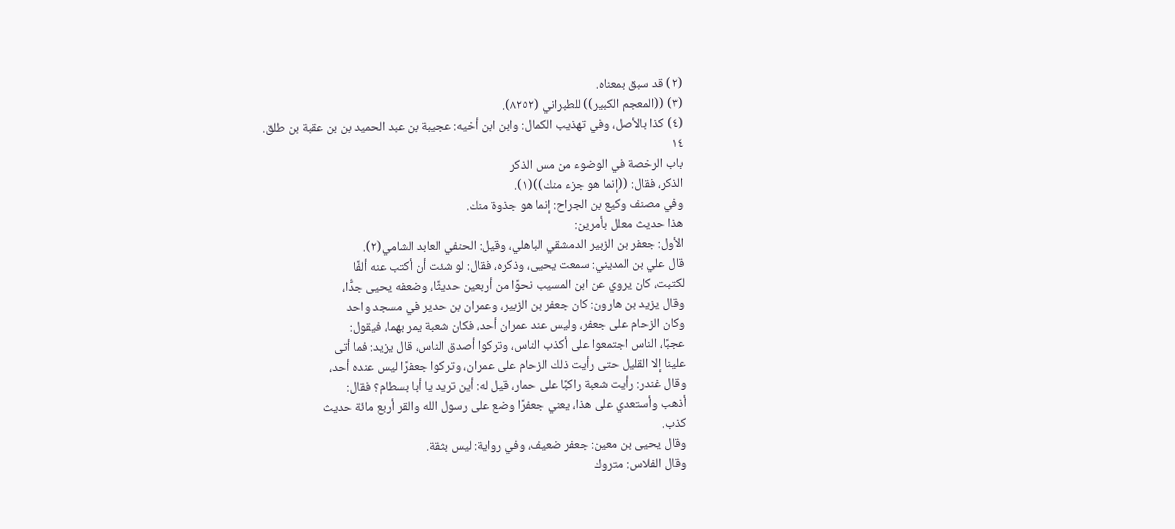(٢) قد سبق بمعناه.
(٣) ((المعجم الكبير)) للطبراني (٨٢٥٢).
(٤) كذا بالأصل، وفي تهذيب الكمال: وابن ابن أخيه: عجيبة بن عبد الحميد بن بن عقبة بن طلق.
١٤
باب الرخصة في الوضوء من مس الذكر
الذكر، فقال: ((إنما هو جزء منك))(١).
وفي مصنف وكيع بن الجراح: إنما هو جذوة منك.
هذا حديث معلل بأمرين:
الأول: جعفر بن الزبير الدمشقي الباهلي، وقيل: الحنفي العابد الشامي(٢).
قال علي بن المديني: سمعت يحيى، وذكره، فقال: لو شئت أن أكتب عنه ألفًا
لكتبت، كان يروي عن ابن المسيب نحوًا من أربعين حديثًا، وضعفه يحيى جدًّا،
وقال يزيد بن هارون: كان جعفر بن الزبير، وعمران بن حدير في مسجد واحد
وكان الزحام على جعفر، وليس عند عمران أحد، فكان شعبة يمر بهما، فيقول:
عجبًا، الناس اجتمعوا على أكذب الناس، وتركوا أصدق الناس، قال يزيد: فما أتى
علينا إلا القليل حتى رأيت ذلك الزحام على عمران، وتركوا جعفرًا ليس عنده أحد،
وقال غندر: رأيت شعبة راكبًا على حمار، قيل له: أين تريد يا أبا بسطام؟ فقال:
أذهب وأستعدي على هذا، يعني جعفرًا وضع على رسول الله والقر أربع مائة حديث
كذب.
وقال يحيى بن معين: جعفر ضعيف، وفي رواية: ليس بثقة.
وقال الفلاس: متروك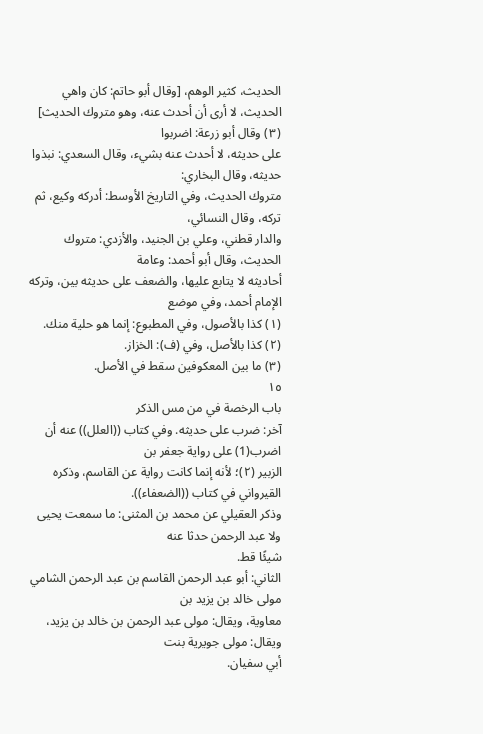الحديث، كثير الوهم، [وقال أبو حاتم: كان واهي
الحديث، لا أرى أن أحدث عنه، وهو متروك الحديث] (٣) وقال أبو زرعة: اضربوا
على حديثه، لا أحدث عنه بشيء، وقال السعدي: نبذوا حديثه، وقال البخاري:
متروك الحديث، وفي التاريخ الأوسط: أدركه وكيع، ثم تركه، وقال النسائي،
والدار قطني، وعلي بن الجنيد، والأزدي: متروك الحديث، وقال أبو أحمد: وعامة
أحاديثه لا يتابع عليها، والضعف على حديثه بين، وتركه الإمام أحمد، وفي موضع
(١) كذا بالأصول، وفي المطبوع: إنما هو حلية منك.
(٢) كذا بالأصل، وفي (ف): الخزاز.
(٣) ما بين المعكوفين سقط في الأصل.
١٥
باب الرخصة في من مس الذكر
آخر: ضرب على حديثه. وفي كتاب ((العلل)) عنه أن اضرب(1) على رواية جعفر بن
الزبير (٢)؛ لأنه إنما كانت رواية عن القاسم، وذكره القيرواني في كتاب ((الضعفاء)).
وذكر العقيلي عن محمد بن المثنى: ما سمعت يحيى ولا عبد الرحمن حدثا عنه
شيئًا قط.
الثاني: أبو عبد الرحمن القاسم بن عبد الرحمن الشامي مولى خالد بن يزيد بن
معاوية، ويقال: مولى عبد الرحمن بن خالد بن يزيد، ويقال: مولى جويرية بنت
أبي سفيان.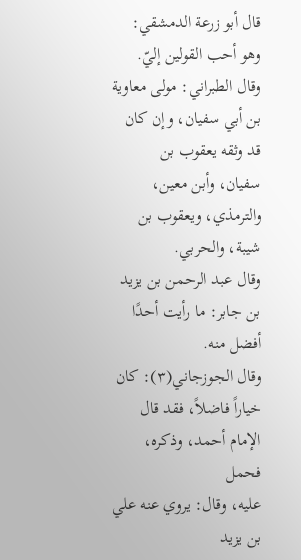قال أبو زرعة الدمشقي: وهو أحب القولين إليّ.
وقال الطبراني: مولى معاوية بن أبي سفيان، وإن كان قد وثقه يعقوب بن
سفيان، وأبن معين، والترمذي، ويعقوب بن شيبة، والحربي.
وقال عبد الرحمن بن يزيد بن جابر: ما رأيت أحدًا أفضل منه.
وقال الجوزجاني(٣): كان خياراً فاضلاً، فقد قال الإمام أحمد، وذكره، فحمل
عليه، وقال: يروي عنه علي بن يزيد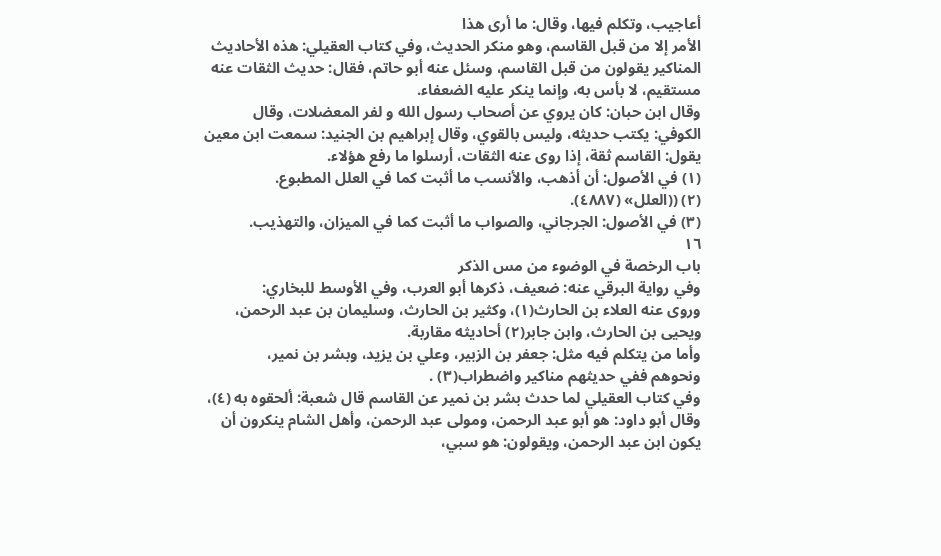أعاجيب، وتكلم فيها، وقال: ما أرى هذا
الأمر إلا من قبل القاسم، وهو منكر الحديث، وفي كتاب العقيلي: هذه الأحاديث
المناكير يقولون من قبل القاسم، وسئل عنه أبو حاتم، فقال: حديث الثقات عنه
مستقيم، لا بأس به، وإنما ينكر عليه الضعفاء.
وقال ابن حبان: كان يروي عن أصحاب رسول الله و لفر المعضلات، وقال
الكوفي: يكتب حديثه، وليس بالقوي، وقال إبراهيم بن الجنيد: سمعت ابن معين
يقول: القاسم ثقة، إذا روى عنه الثقات، أرسلوا ما رفع هؤلاء.
(١) في الأصول: أن أذهب، والأنسب ما أثبت كما في العلل المطبوع.
(٢) ((العلل» (٤٨٨٧).
(٣) في الأصول: الجرجاني، والصواب ما أثبت كما في الميزان، والتهذيب.
١٦
باب الرخصة في الوضوء من مس الذكر
وفي رواية البرقي عنه: ضعيف، ذكرها أبو العرب، وفي الأوسط للبخاري:
وروى عنه العلاء بن الحارث(١)، وكثير بن الحارث، وسليمان بن عبد الرحمن،
ويحيى بن الحارث، وابن جابر(٢) أحاديثه مقاربة.
وأما من يتكلم فيه مثل: جعفر بن الزبير، وعلي بن يزيد، وبشر بن نمير،
ونحوهم ففي حديثهم مناكير واضطراب(٣) .
وفي كتاب العقيلي لما حدث بشر بن نمير عن القاسم قال شعبة: ألحقوه به (٤)،
وقال أبو داود: هو أبو عبد الرحمن، ومولى عبد الرحمن، وأهل الشام ينكرون أن
یکون ابن عبد الرحمن، ویقولون: هو سبي،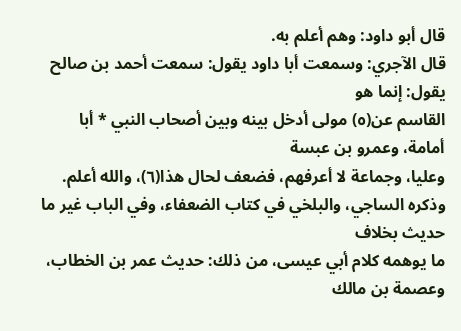قال أبو داود: وهم أعلم به.
قال الآجري: وسمعت أبا داود يقول: سمعت أحمد بن صالح يقول: إنما هو
القاسم عن(٥) مولى أدخل بينه وبين أصحاب النبي * أبا أمامة، وعمرو بن عبسة
وعليا، وجماعة لا أعرفهم، فضعف لحال هذا(٦)، والله أعلم.
وذكره الساجي، والبلخي في كتاب الضعفاء، وفي الباب غير ما حديث بخلاف
ما يوهمه كلام أبي عيسى، من ذلك: حديث عمر بن الخطاب، وعصمة بن مالك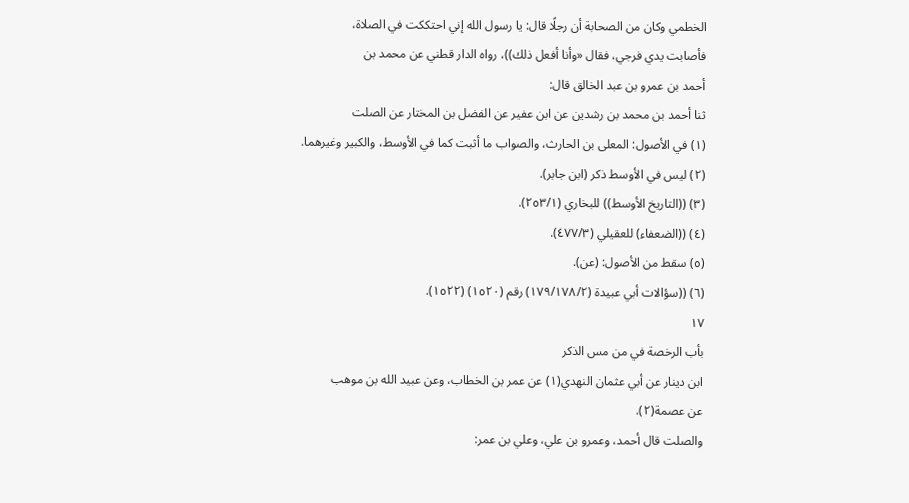الخطمي وكان من الصحابة أن رجلًا قال: يا رسول الله إني احتككت في الصلاة،
فأصابت يدي فرجي، فقال «وأنا أفعل ذلك))، رواه الدار قطني عن محمد بن
أحمد بن عمرو بن عبد الخالق قال:
ثنا أحمد بن محمد بن رشدين عن ابن عفير عن الفضل بن المختار عن الصلت
(١) في الأصول: المعلى بن الحارث، والصواب ما أثبت كما في الأوسط، والكبير وغيرهما.
(٢) ليس في الأوسط ذكر (ابن جابر).
(٣) ((التاريخ الأوسط)) للبخاري (٢٥٣/١).
(٤) ((الضعفاء) للعقيلي (٤٧٧/٣).
(٥) سقط من الأصول: (عن).
(٦) ((سؤالات أبي عبيدة (١٧٩/١٧٨/٢) رقم (١٥٢٠) (١٥٢٢).
١٧
بأب الرخصة في من مس الذكر
ابن دينار عن أبي عثمان النهدي(١) عن عمر بن الخطاب، وعن عبيد الله بن موهب
عن عصمة(٢).
والصلت قال أحمد، وعمرو بن علي، وعلي بن عمر: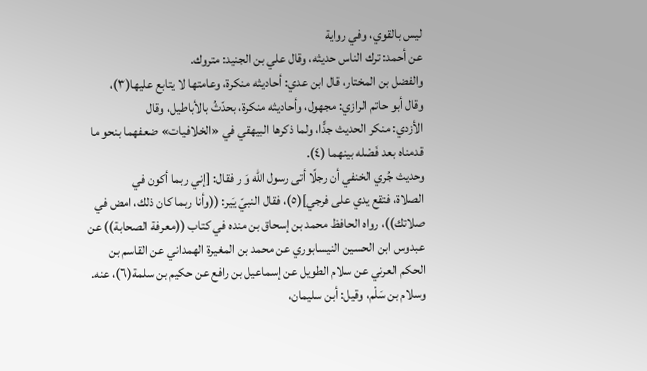ليس بالقوي، وفي رواية
عن أحمد: ترك الناس حديثه، وقال علي بن الجنيد: متروك.
والفضل بن المختار، قال ابن عدي: أحاديثه منكرة، وعامتها لا يتابع عليها(٣)،
وقال أبو حاتم الرازي: مجهول، وأحاديثه منكرة، بحدّثُ بالأباطيل، وقال
الأزدي: منكر الحديث جدًّا، ولما ذکرها البيهقي في «الخلافیات» ضعفهما بنحو ما
قدمناه بعد فَصْله بينهما (٤).
وحديث جُري الخنفي أن رجلًا أتى رسول الله وَ ر فقال: [إني ربما أكون في
الصلاة، فتقع يدي على فرجي](٥)، فقال النبيّ يَير: ((وأنا ربما كان ذلك، امض في
صلاتك))، رواه الحافظ محمد بن إسحاق بن منده في كتاب ((معرفة الصحابة)) عن
عبدوس ابن الحسين النيسابوري عن محمد بن المغيرة الهمداني عن القاسم بن
الحكم العرني عن سلام الطويل عن إسماعيل بن رافع عن حكيم بن سلمة(٦)، عنه.
وسلام بن سَلْم، وقيل: أبن سليمان،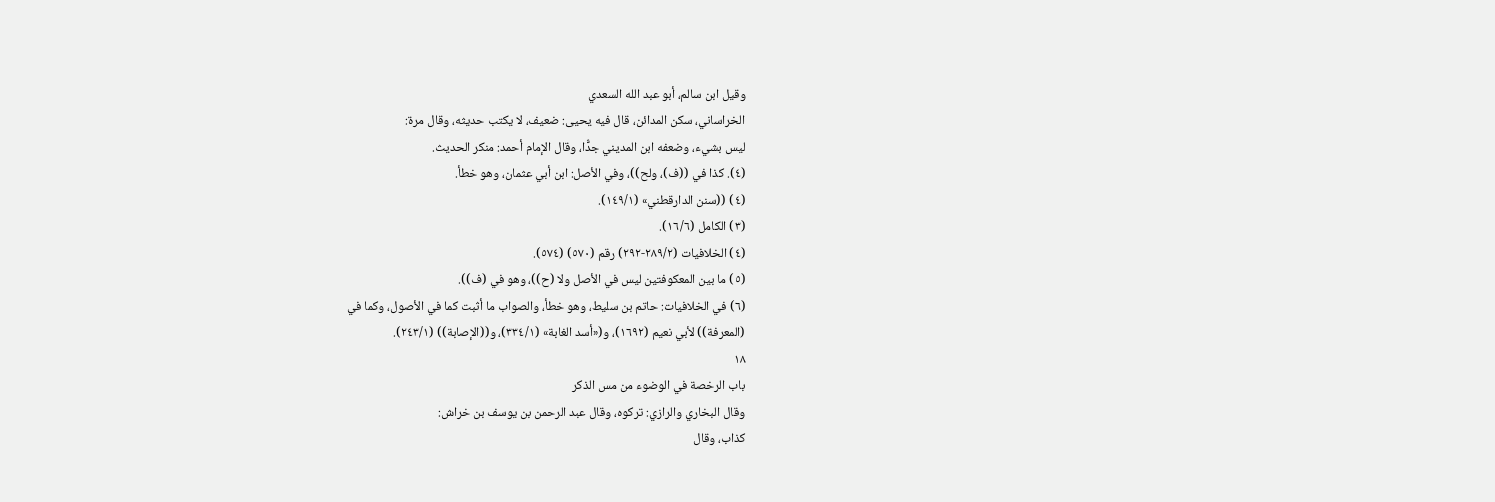وقيل ابن سالم، أبو عبد الله السعدي
الخراساني، سكن المدائن، قال فيه يحيى: ضعيف، لا يكتب حديثه، وقال مرة:
ليس بشيء، وضعفه ابن المديني جدًّا، وقال الإمام أحمد: منكر الحديث.
(٤). كذا في ((ف)، ولح))، وفي الأصل: ابن أبي عثمان، وهو خطأ.
(٤) ((سنن الدارقطني» (١٤٩/١).
(٣) الكامل (١٦/٦).
(٤) الخلافيات (٢٨٩/٢-٢٩٢) رقم (٥٧٠) (٥٧٤).
(٥) ما بين المعكوفتين ليس في الأصل ولا (ح))، وهو في (ف)).
(٦) في الخلافيات: حاتم بن سليط، وهو خطأ، والصواب ما أثبت كما في الأصول، وكما في
(المعرفة)) لأبي نعيم (١٦٩٢)، و(«أسد الغابة» (٣٣٤/١)، و((الإصابة)) (٢٤٣/١).
١٨
باب الرخصة في الوضوء من مس الذكر
وقال البخاري والرازي: تركوه، وقال عبد الرحمن بن يوسف بن خراش:
كذاب، وقال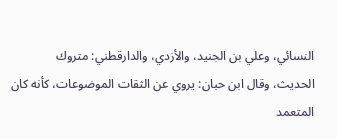النسائي، وعلي بن الجنيد، والأزدي، والدارقطني: متروك
الحديث، وقال ابن حبان: يروي عن الثقات الموضوعات، كأنه كان المتعمد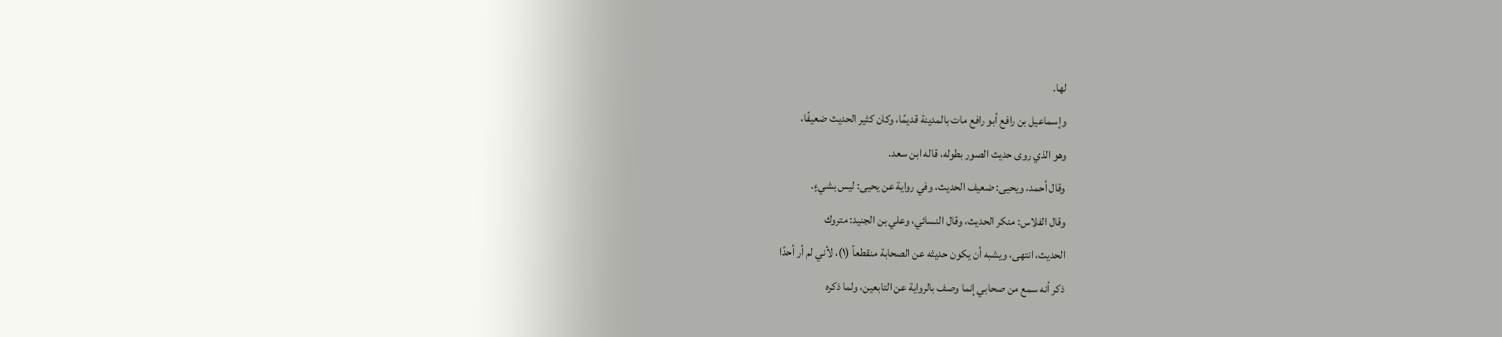لها.
وإسماعيل بن رافع أبو رافع مات بالمدينة قديمًا، وكان كثير الحديث ضعيفًا،
وهو الذي روى حديث الصور بطوله، قاله ابن سعد.
وقال أحمد، ويحيى: ضعيف الحديث، وفي رواية عن يحيى: ليس بشيءٍ.
وقال الفلاس: منكر الحديث، وقال النسائي، وعلي بن الجنيد: متروك
الحديث، انتهى، ويشبه أن يكون حديثه عن الصحابة منقطعاً (١)، لأني لم أر أحدًا
ذكر أنه سمع من صحابي إنما وصف بالرواية عن التابعين، ولما ذكره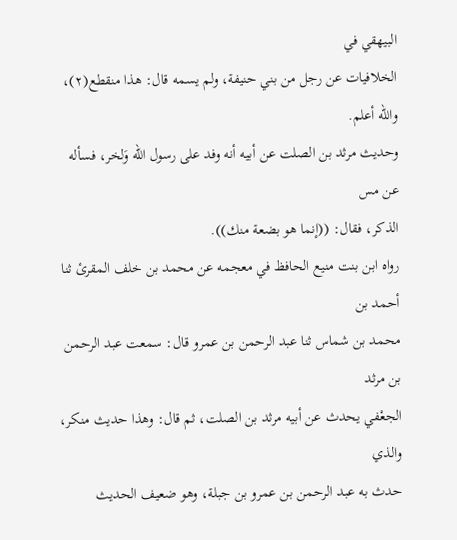البيهقي في
الخلافيات عن رجل من بني حنيفة، ولم يسمه قال: هذا منقطع(٢)، والله أعلم.
وحديث مرثد بن الصلت عن أبيه أنه وفد على رسول الله وَلخر، فسأله عن مس
الذكر، فقال: ((إنما هو بضعة منك)).
رواه ابن بنت منيع الحافظ في معجمه عن محمد بن خلف المقرئ ثنا أحمد بن
محمد بن شماس ثنا عبد الرحمن بن عمرو قال: سمعت عبد الرحمن بن مرثد
الجعْفي يحدث عن أبيه مرثد بن الصلت، ثم قال: وهذا حديث منكر، والذي
حدث به عبد الرحمن بن عمرو بن جبلة، وهو ضعيف الحديث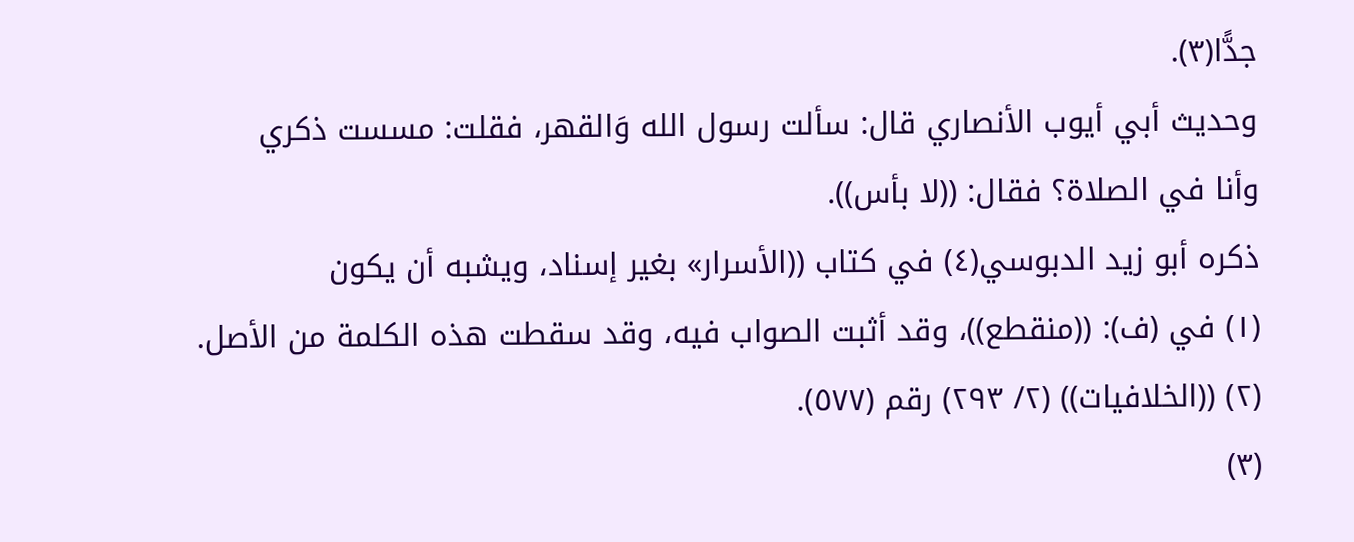جدًّا(٣).
وحديث أبي أيوب الأنصاري قال: سألت رسول الله وَالقهر، فقلت: مسست ذكري
وأنا في الصلاة؟ فقال: ((لا بأس)).
ذكره أبو زيد الدبوسي(٤) في كتاب ((الأسرار» بغير إسناد، ويشبه أن يكون
(١) في (ف): ((منقطع))، وقد أثبت الصواب فيه، وقد سقطت هذه الكلمة من الأصل.
(٢) ((الخلافيات)) (٢/ ٢٩٣) رقم (٥٧٧).
(٣)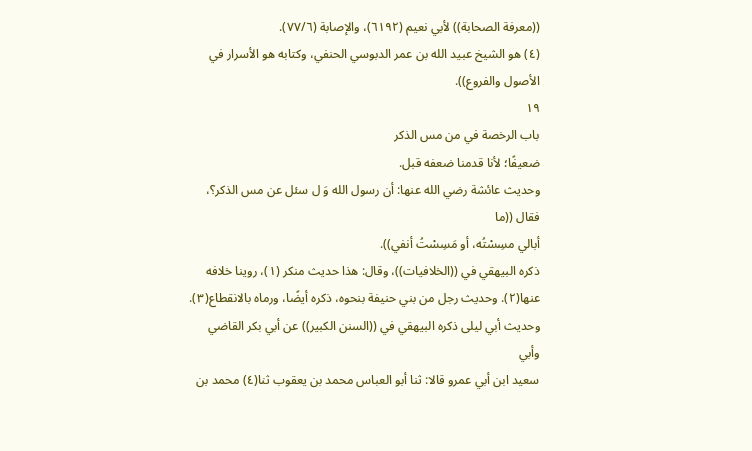((معرفة الصحابة)) لأبي نعيم (٦١٩٢)، والإصابة (٧٧/٦).
(٤) هو الشيخ عبيد الله بن عمر الدبوسي الحنفي، وكتابه هو الأسرار في الأصول والفروع)).
١٩
باب الرخصة في من مس الذكر
ضعيفًا؛ لأنا قدمنا ضعفه قبل.
وحديث عائشة رضي الله عنها: أن رسول الله وَ ل سئل عن مس الذكر؟، فقال ((ما
أبالي مسِسْتُه، أو مَسِسْتُ أنفي)).
ذكره البيهقي في ((الخلافيات))، وقال: هذا حديث منكر (١)، روينا خلافه
عنها(٢). وحديث رجل من بني حنيفة بنحوه، ذكره أيضًا، ورماه بالانقطاع(٣).
وحديث أبي ليلى ذكره البيهقي في ((السنن الكبير)) عن أبي بكر القاضي وأبي
سعيد ابن أبي عمرو قالا: ثنا أبو العباس محمد بن يعقوب ثنا(٤) محمد بن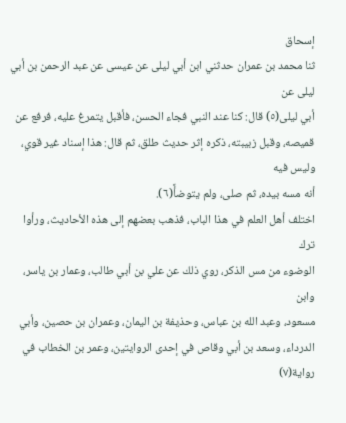إسحاق
ثنا محمد بن عمران حدثني ابن أبي ليلى عن عيسى عن عبد الرحمن بن أبي ليلى عن
أبي ليلى(٥) قال: كنا عند النبي فجاء الحسن، فأقبل يتمرغ عليه، فرفع عن
قميصه، وقبل زبیبته، ذکرہ إثر حدیث طلق، ثم قال: هذا إسناد غیر قوي، وليس فيه
أنه مسه بيده، ثم صلى، ولم يتوضأً(٦).
اختلف أهل العلم في هذا الباب، فذهب بعضهم إلى هذه الأحاديث، ورأوا ترك
الوضوء من مس الذكر، روي ذلك عن علي بن أبي طالب، وعمار بن ياسر، وابن
مسعود، وعبد الله بن عباس، وحذيفة بن اليمان، وعمران بن حصين، وأبي
الدرداء، وسعد بن أبي وقاص في إحدى الروايتين، وعمر بن الخطاب في رواية(٧)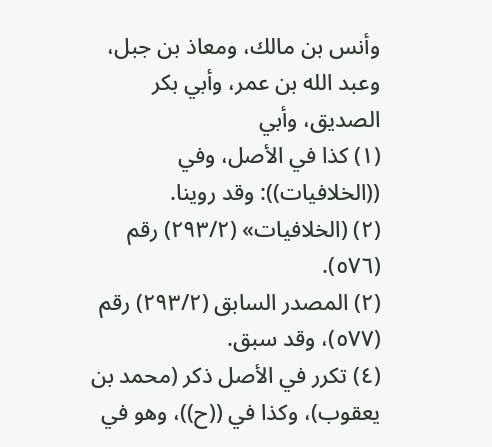وأنس بن مالك، ومعاذ بن جبل، وعبد الله بن عمر، وأبي بكر الصديق، وأبي
(١) كذا في الأصل، وفي ((الخلافيات)): وقد روينا.
(٢) (الخلافيات» (٢٩٣/٢) رقم (٥٧٦).
(٢) المصدر السابق (٢٩٣/٢) رقم (٥٧٧)، وقد سبق.
(٤) تكرر في الأصل ذكر (محمد بن يعقوب)، وكذا في ((ح))، وهو في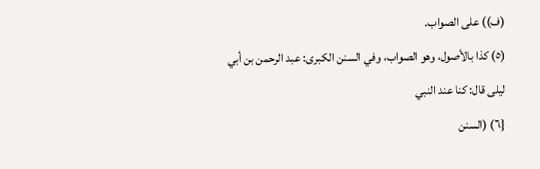(ف)) على الصواب.
(٥) كذا بالأصول، وهو الصواب، وفي السنن الكبرى: عبد الرحمن بن أبي ليلى قال: كنا عند النبي
{٦) (السنن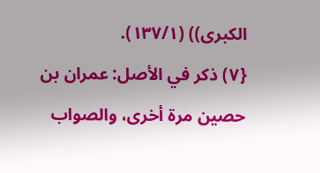الكبرى)) (١٣٧/١).
{٧) ذكر في الأصل: عمران بن حصين مرة أخرى، والصواب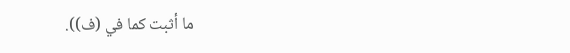ما أثبت كما في (ف)).